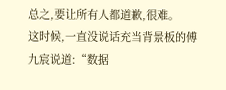总之,要让所有人都道歉,很难。
这时候,一直没说话充当背景板的傅九宸说道:“数据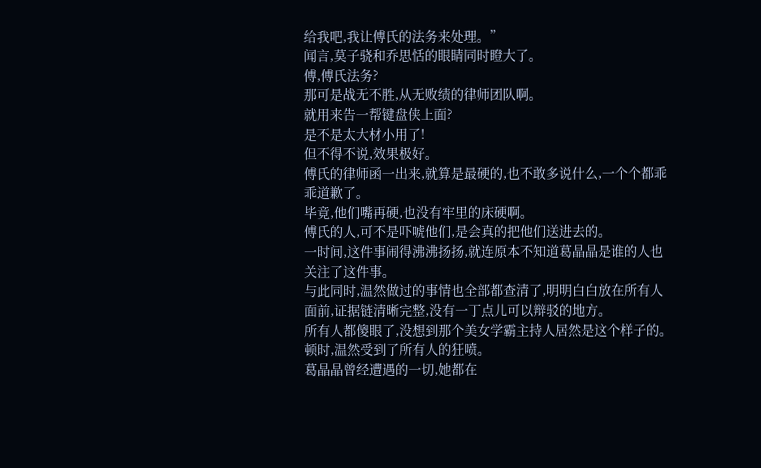给我吧,我让傅氏的法务来处理。”
闻言,莫子骁和乔思恬的眼睛同时瞪大了。
傅,傅氏法务?
那可是战无不胜,从无败绩的律师团队啊。
就用来告一帮键盘侠上面?
是不是太大材小用了!
但不得不说,效果极好。
傅氏的律师函一出来,就算是最硬的,也不敢多说什么,一个个都乖乖道歉了。
毕竟,他们嘴再硬,也没有牢里的床硬啊。
傅氏的人,可不是吓唬他们,是会真的把他们送进去的。
一时间,这件事闹得沸沸扬扬,就连原本不知道葛晶晶是谁的人也关注了这件事。
与此同时,温然做过的事情也全部都查清了,明明白白放在所有人面前,证据链清晰完整,没有一丁点儿可以辩驳的地方。
所有人都傻眼了,没想到那个美女学霸主持人居然是这个样子的。
顿时,温然受到了所有人的狂喷。
葛晶晶曾经遭遇的一切,她都在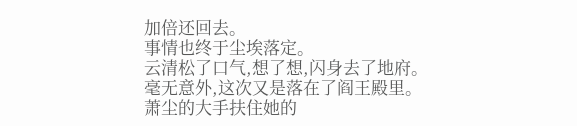加倍还回去。
事情也终于尘埃落定。
云清松了口气,想了想,闪身去了地府。
毫无意外,这次又是落在了阎王殿里。
萧尘的大手扶住她的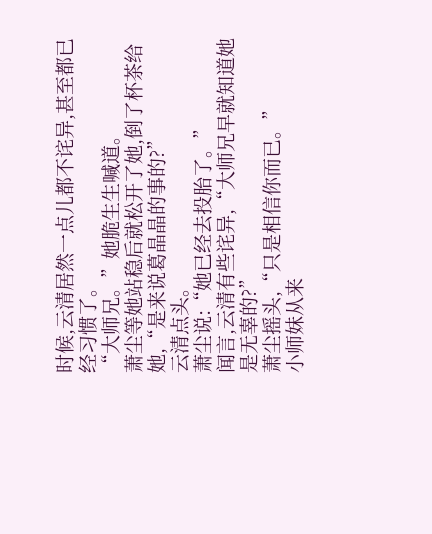时候,云清居然一点儿都不诧异,甚至都已经习惯了。
“大师兄。”她脆生生喊道。
萧尘等她站稳后就松开了她,倒了杯茶给她,“是来说葛晶晶的事的?”
云清点头。
萧尘说:“她已经去投胎了。”
闻言,云清有些诧异,“大师兄早就知道她是无辜的?”
萧尘摇头,“只是相信你而已。”
小师妹从来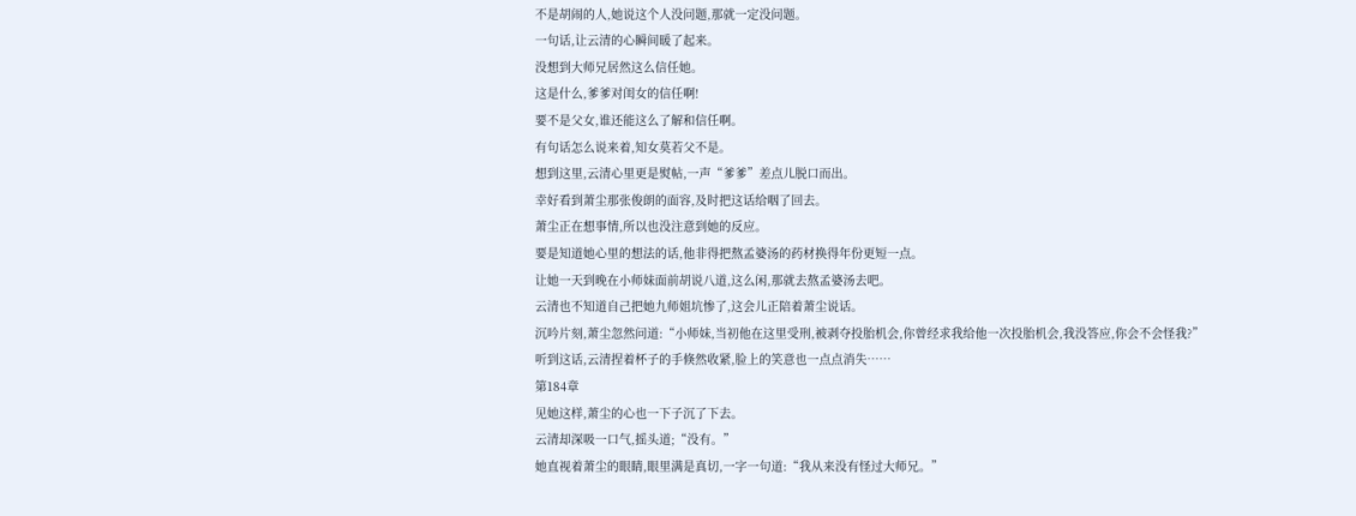不是胡闹的人,她说这个人没问题,那就一定没问题。
一句话,让云清的心瞬间暖了起来。
没想到大师兄居然这么信任她。
这是什么,爹爹对闺女的信任啊!
要不是父女,谁还能这么了解和信任啊。
有句话怎么说来着,知女莫若父不是。
想到这里,云清心里更是熨帖,一声“爹爹”差点儿脱口而出。
幸好看到萧尘那张俊朗的面容,及时把这话给咽了回去。
萧尘正在想事情,所以也没注意到她的反应。
要是知道她心里的想法的话,他非得把熬孟婆汤的药材换得年份更短一点。
让她一天到晚在小师妹面前胡说八道,这么闲,那就去熬孟婆汤去吧。
云清也不知道自己把她九师姐坑惨了,这会儿正陪着萧尘说话。
沉吟片刻,萧尘忽然问道:“小师妹,当初他在这里受刑,被剥夺投胎机会,你曾经求我给他一次投胎机会,我没答应,你会不会怪我?”
听到这话,云清捏着杯子的手倏然收紧,脸上的笑意也一点点消失……
第184章
见她这样,萧尘的心也一下子沉了下去。
云清却深吸一口气,摇头道;“没有。”
她直视着萧尘的眼睛,眼里满是真切,一字一句道:“我从来没有怪过大师兄。”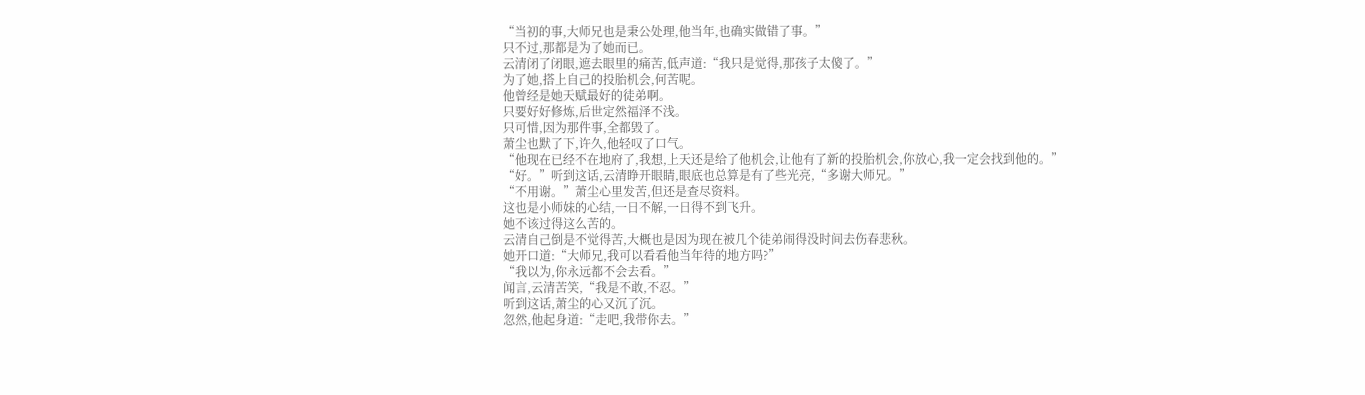“当初的事,大师兄也是秉公处理,他当年,也确实做错了事。”
只不过,那都是为了她而已。
云清闭了闭眼,遮去眼里的痛苦,低声道:“我只是觉得,那孩子太傻了。”
为了她,搭上自己的投胎机会,何苦呢。
他曾经是她天赋最好的徒弟啊。
只要好好修炼,后世定然福泽不浅。
只可惜,因为那件事,全都毁了。
萧尘也默了下,许久,他轻叹了口气。
“他现在已经不在地府了,我想,上天还是给了他机会,让他有了新的投胎机会,你放心,我一定会找到他的。”
“好。”听到这话,云清睁开眼睛,眼底也总算是有了些光亮,“多谢大师兄。”
“不用谢。”萧尘心里发苦,但还是查尽资料。
这也是小师妹的心结,一日不解,一日得不到飞升。
她不该过得这么苦的。
云清自己倒是不觉得苦,大概也是因为现在被几个徒弟闹得没时间去伤春悲秋。
她开口道:“大师兄,我可以看看他当年待的地方吗?”
“我以为,你永远都不会去看。”
闻言,云清苦笑,“我是不敢,不忍。”
听到这话,萧尘的心又沉了沉。
忽然,他起身道:“走吧,我带你去。”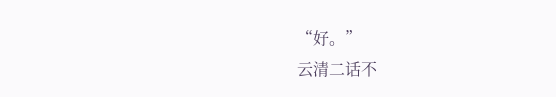“好。”
云清二话不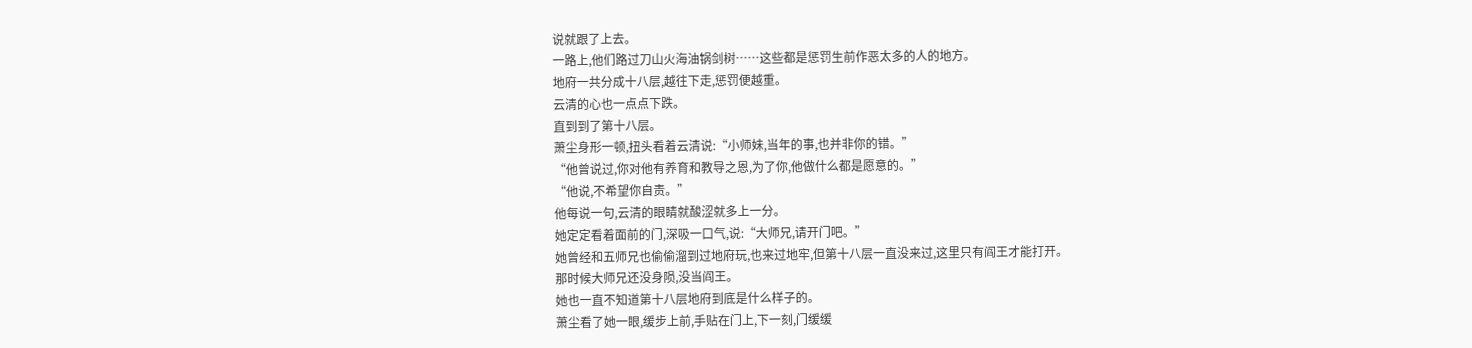说就跟了上去。
一路上,他们路过刀山火海油锅剑树……这些都是惩罚生前作恶太多的人的地方。
地府一共分成十八层,越往下走,惩罚便越重。
云清的心也一点点下跌。
直到到了第十八层。
萧尘身形一顿,扭头看着云清说:“小师妹,当年的事,也并非你的错。”
“他曾说过,你对他有养育和教导之恩,为了你,他做什么都是愿意的。”
“他说,不希望你自责。”
他每说一句,云清的眼睛就酸涩就多上一分。
她定定看着面前的门,深吸一口气,说:“大师兄,请开门吧。”
她曾经和五师兄也偷偷溜到过地府玩,也来过地牢,但第十八层一直没来过,这里只有阎王才能打开。
那时候大师兄还没身陨,没当阎王。
她也一直不知道第十八层地府到底是什么样子的。
萧尘看了她一眼,缓步上前,手贴在门上,下一刻,门缓缓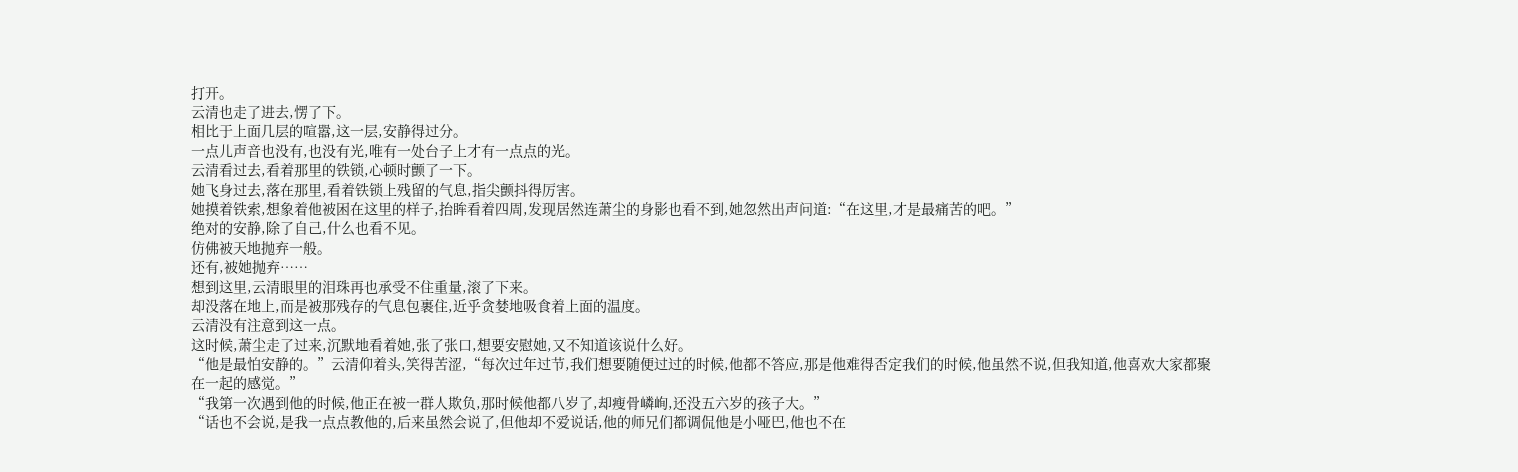打开。
云清也走了进去,愣了下。
相比于上面几层的喧嚣,这一层,安静得过分。
一点儿声音也没有,也没有光,唯有一处台子上才有一点点的光。
云清看过去,看着那里的铁锁,心顿时颤了一下。
她飞身过去,落在那里,看着铁锁上残留的气息,指尖颤抖得厉害。
她摸着铁索,想象着他被困在这里的样子,抬眸看着四周,发现居然连萧尘的身影也看不到,她忽然出声问道:“在这里,才是最痛苦的吧。”
绝对的安静,除了自己,什么也看不见。
仿佛被天地抛弃一般。
还有,被她抛弃……
想到这里,云清眼里的泪珠再也承受不住重量,滚了下来。
却没落在地上,而是被那残存的气息包裹住,近乎贪婪地吸食着上面的温度。
云清没有注意到这一点。
这时候,萧尘走了过来,沉默地看着她,张了张口,想要安慰她,又不知道该说什么好。
“他是最怕安静的。”云清仰着头,笑得苦涩,“每次过年过节,我们想要随便过过的时候,他都不答应,那是他难得否定我们的时候,他虽然不说,但我知道,他喜欢大家都聚在一起的感觉。”
“我第一次遇到他的时候,他正在被一群人欺负,那时候他都八岁了,却瘦骨嶙峋,还没五六岁的孩子大。”
“话也不会说,是我一点点教他的,后来虽然会说了,但他却不爱说话,他的师兄们都调侃他是小哑巴,他也不在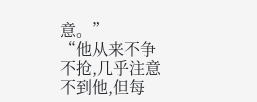意。”
“他从来不争不抢,几乎注意不到他,但每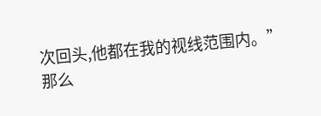次回头,他都在我的视线范围内。”
那么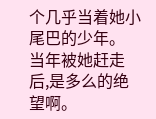个几乎当着她小尾巴的少年。
当年被她赶走后,是多么的绝望啊。